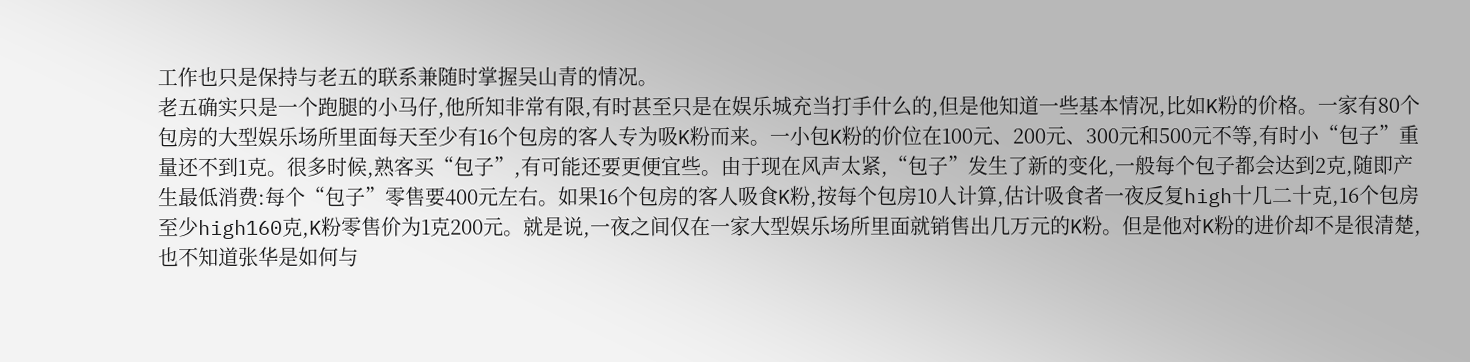工作也只是保持与老五的联系兼随时掌握吴山青的情况。
老五确实只是一个跑腿的小马仔,他所知非常有限,有时甚至只是在娱乐城充当打手什么的,但是他知道一些基本情况,比如K粉的价格。一家有80个包房的大型娱乐场所里面每天至少有16个包房的客人专为吸K粉而来。一小包K粉的价位在100元、200元、300元和500元不等,有时小“包子”重量还不到1克。很多时候,熟客买“包子”,有可能还要更便宜些。由于现在风声太紧,“包子”发生了新的变化,一般每个包子都会达到2克,随即产生最低消费:每个“包子”零售要400元左右。如果16个包房的客人吸食K粉,按每个包房10人计算,估计吸食者一夜反复high十几二十克,16个包房至少high160克,K粉零售价为1克200元。就是说,一夜之间仅在一家大型娱乐场所里面就销售出几万元的K粉。但是他对K粉的进价却不是很清楚,也不知道张华是如何与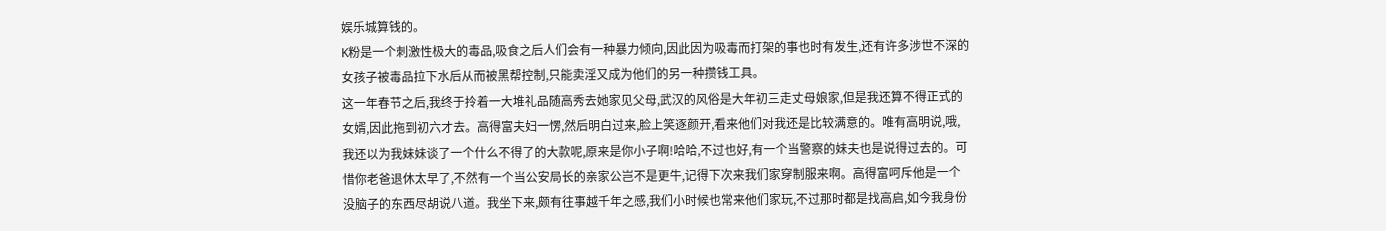娱乐城算钱的。
K粉是一个刺激性极大的毒品,吸食之后人们会有一种暴力倾向,因此因为吸毒而打架的事也时有发生,还有许多涉世不深的女孩子被毒品拉下水后从而被黑帮控制,只能卖淫又成为他们的另一种攒钱工具。
这一年春节之后,我终于拎着一大堆礼品随高秀去她家见父母,武汉的风俗是大年初三走丈母娘家,但是我还算不得正式的女婿,因此拖到初六才去。高得富夫妇一愣,然后明白过来,脸上笑逐颜开,看来他们对我还是比较满意的。唯有高明说,哦,我还以为我妹妹谈了一个什么不得了的大款呢,原来是你小子啊!哈哈,不过也好,有一个当警察的妹夫也是说得过去的。可惜你老爸退休太早了,不然有一个当公安局长的亲家公岂不是更牛,记得下次来我们家穿制服来啊。高得富呵斥他是一个没脑子的东西尽胡说八道。我坐下来,颇有往事越千年之感,我们小时候也常来他们家玩,不过那时都是找高启,如今我身份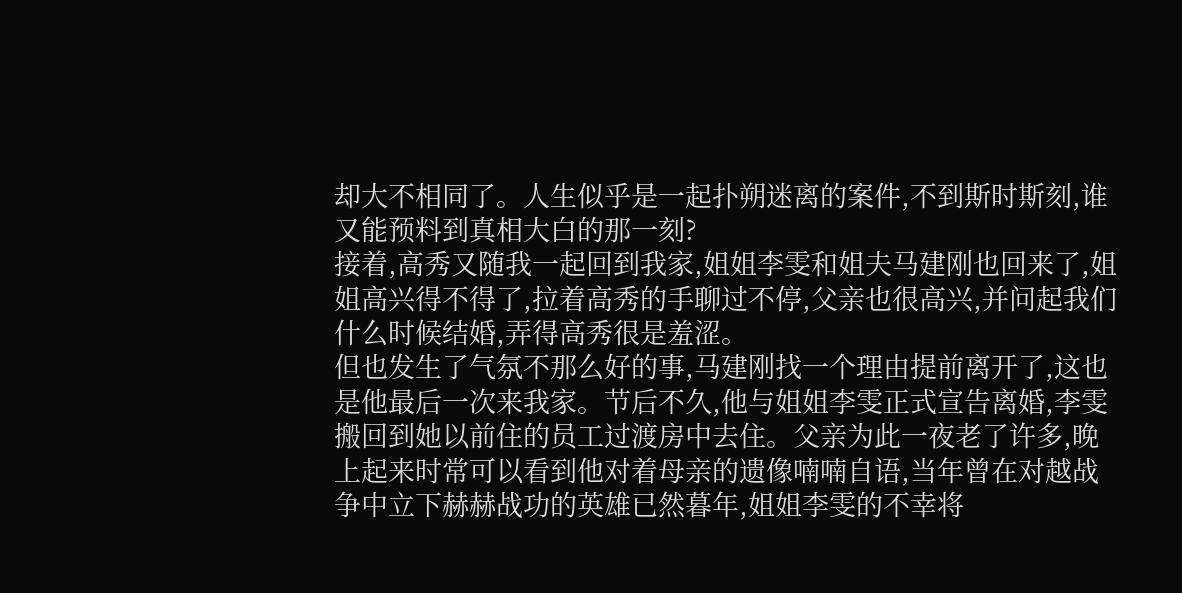却大不相同了。人生似乎是一起扑朔迷离的案件,不到斯时斯刻,谁又能预料到真相大白的那一刻?
接着,高秀又随我一起回到我家,姐姐李雯和姐夫马建刚也回来了,姐姐高兴得不得了,拉着高秀的手聊过不停,父亲也很高兴,并问起我们什么时候结婚,弄得高秀很是羞涩。
但也发生了气氛不那么好的事,马建刚找一个理由提前离开了,这也是他最后一次来我家。节后不久,他与姐姐李雯正式宣告离婚,李雯搬回到她以前住的员工过渡房中去住。父亲为此一夜老了许多,晚上起来时常可以看到他对着母亲的遗像喃喃自语,当年曾在对越战争中立下赫赫战功的英雄已然暮年,姐姐李雯的不幸将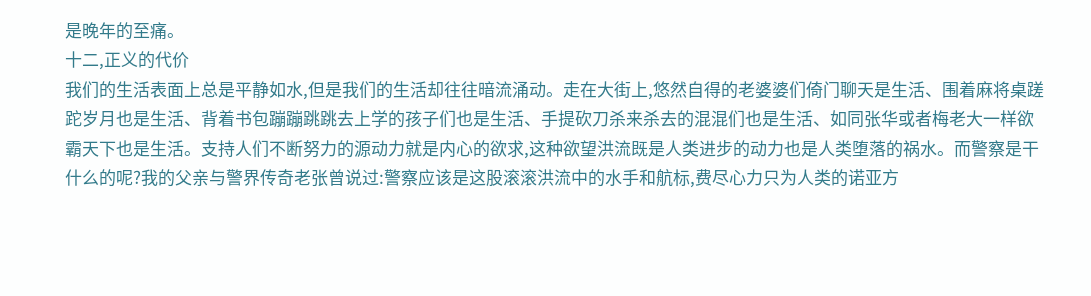是晚年的至痛。
十二,正义的代价
我们的生活表面上总是平静如水,但是我们的生活却往往暗流涌动。走在大街上,悠然自得的老婆婆们倚门聊天是生活、围着麻将桌蹉跎岁月也是生活、背着书包蹦蹦跳跳去上学的孩子们也是生活、手提砍刀杀来杀去的混混们也是生活、如同张华或者梅老大一样欲霸天下也是生活。支持人们不断努力的源动力就是内心的欲求,这种欲望洪流既是人类进步的动力也是人类堕落的祸水。而警察是干什么的呢?我的父亲与警界传奇老张曾说过:警察应该是这股滚滚洪流中的水手和航标,费尽心力只为人类的诺亚方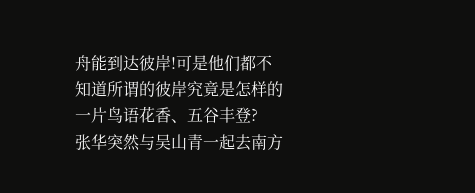舟能到达彼岸!可是他们都不知道所谓的彼岸究竟是怎样的一片鸟语花香、五谷丰登?
张华突然与吴山青一起去南方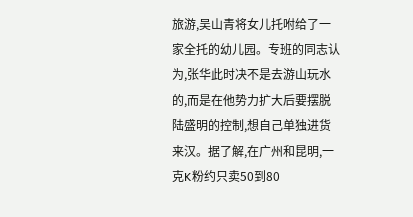旅游,吴山青将女儿托咐给了一家全托的幼儿园。专班的同志认为,张华此时决不是去游山玩水的,而是在他势力扩大后要摆脱陆盛明的控制,想自己单独进货来汉。据了解,在广州和昆明,一克K粉约只卖50到80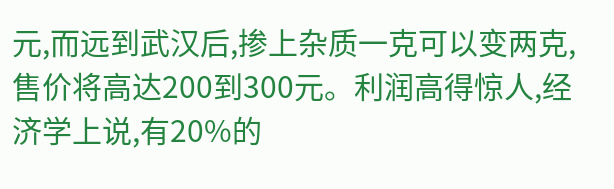元,而远到武汉后,掺上杂质一克可以变两克,售价将高达200到300元。利润高得惊人,经济学上说,有20%的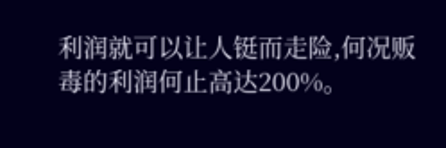利润就可以让人铤而走险,何况贩毒的利润何止高达200%。